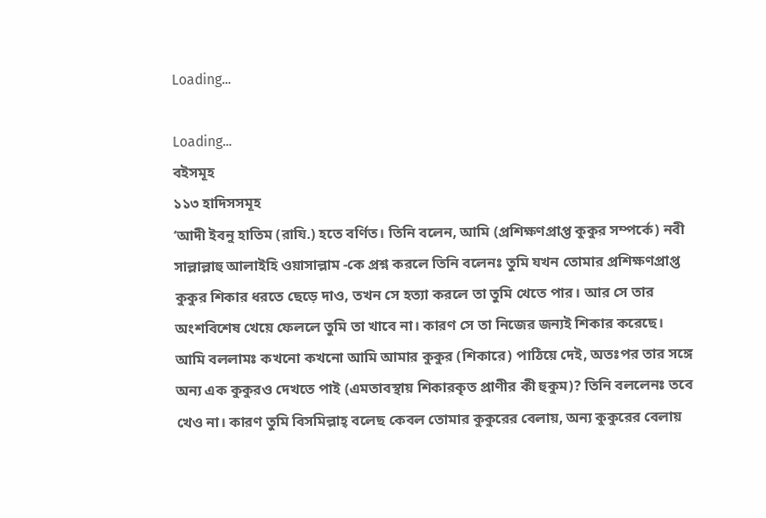Loading...

Loading...
বইসমূহ
১১৩ হাদিসসমূহ
‘আদী ইবনু হাতিম (রাযি.) হতে বর্ণিত। তিনি বলেন, আমি (প্রশিক্ষণপ্রাপ্ত কুকুর সম্পর্কে) নবী সাল্লাল্লাহু আলাইহি ওয়াসাল্লাম -কে প্রশ্ন করলে তিনি বলেনঃ তুমি যখন তোমার প্রশিক্ষণপ্রাপ্ত কুকুর শিকার ধরতে ছেড়ে দাও, তখন সে হত্যা করলে তা তুমি খেতে পার। আর সে তার অংশবিশেষ খেয়ে ফেললে তুমি তা খাবে না। কারণ সে তা নিজের জন্যই শিকার করেছে। আমি বললামঃ কখনো কখনো আমি আমার কুকুর (শিকারে) পাঠিয়ে দেই, অতঃপর তার সঙ্গে অন্য এক কুকুরও দেখতে পাই (এমতাবস্থায় শিকারকৃত প্রাণীর কী হুকুম)? তিনি বললেনঃ তবে খেও না। কারণ তুমি বিসমিল্লাহ্ বলেছ কেবল তোমার কুকুরের বেলায়, অন্য কুকুরের বেলায়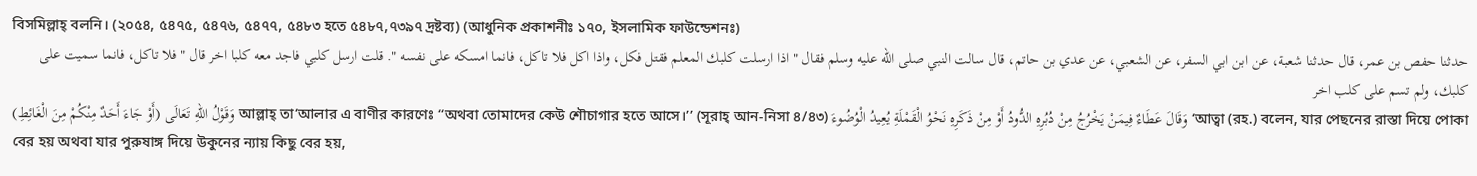বিসমিল্লাহ্ বলনি। (২০৫৪, ৫৪৭৫, ৫৪৭৬, ৫৪৭৭, ৫৪৮৩ হতে ৫৪৮৭,৭৩৯৭ দ্রষ্টব্য) (আধুনিক প্রকাশনীঃ ১৭০, ইসলামিক ফাউন্ডেশনঃ)
حدثنا حفص بن عمر، قال حدثنا شعبة، عن ابن ابي السفر، عن الشعبي، عن عدي بن حاتم، قال سالت النبي صلى الله عليه وسلم فقال " اذا ارسلت كلبك المعلم فقتل فكل، واذا اكل فلا تاكل، فانما امسكه على نفسه ". قلت ارسل كلبي فاجد معه كلبا اخر قال " فلا تاكل، فانما سميت على كلبك، ولم تسم على كلب اخر
وَقَوْلُ اللهِ تَعَالَى (أَوْ جَاءَ أَحَدٌ مِنْكُمْ مِنَ الْغَائِطِ) আল্লাহ্ তা‘আলার এ বাণীর কারণেঃ ‘‘অথবা তোমাদের কেউ শৌচাগার হতে আসে।’’ (সূরাহ্ আন-নিসা ৪/৪৩) وَقَالَ عَطَاءٌ فِيمَنْ يَخْرُجُ مِنْ دُبُرِهِ الدُّودُ أَوْ مِنْ ذَكَرِهِ نَحْوُ الْقَمْلَةِ يُعِيدُ الْوُضُوءَ ‘আত্বা (রহ.) বলেন, যার পেছনের রাস্তা দিয়ে পোকা বের হয় অথবা যার পুরুষাঙ্গ দিয়ে উকুনের ন্যায় কিছু বের হয়,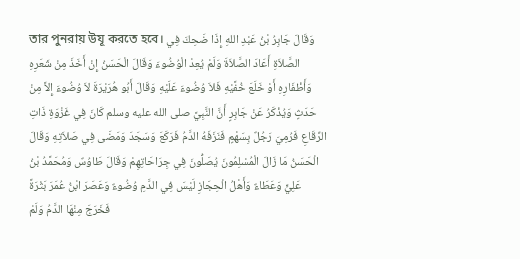তার পুনরায় উযূ করতে হবে। وَقَالَ جَابِرُ بْنُ عَبْدِ اللهِ إِذَا ضَحِكَ فِي الصَّلاَةِ أَعَادَ الصَّلاَةَ وَلَمْ يُعِدْ الْوُضُوءَ وَقَالَ الْحَسَنُ إِنْ أَخَذَ مِنْ شَعَرِهِ وَأَظْفَارِهِ أَوْ خَلَعَ خُفَّيْهِ فَلاَ وُضُوءَ عَلَيْهِ وَقَالَ أَبُو هُرَيْرَةَ لاَ وُضُوءَ إِلاَّ مِنْ حَدَثٍ وَيُذْكَرُ عَنْ جَابِرٍ أَنَّ النَّبِيَّ صلى الله عليه وسلم كَانَ فِي غَزْوَةِ ذَاتِ الرِّقَاعِ فَرُمِيَ رَجُلٌ بِسَهْمٍ فَنَزَفَهُ الدَّمُ فَرَكَعَ وَسَجَدَ وَمَضَى فِي صَلاَتِهِ وَقَالَ الْحَسَنُ مَا زَالَ الْمُسْلِمُونَ يُصَلُّونَ فِي جِرَاحَاتِهِمْ وَقَالَ طَاوُسٌ وَمُحَمَّدُ بْنُ عَلِيٍّ وَعَطَاءٌ وَأَهْلُ الْحِجَازِ لَيْسَ فِي الدَّمِ وُضُوءٌ وَعَصَرَ ابْنُ عُمَرَ بَثْرَةً فَخَرَجَ مِنْهَا الدَّمُ وَلَمْ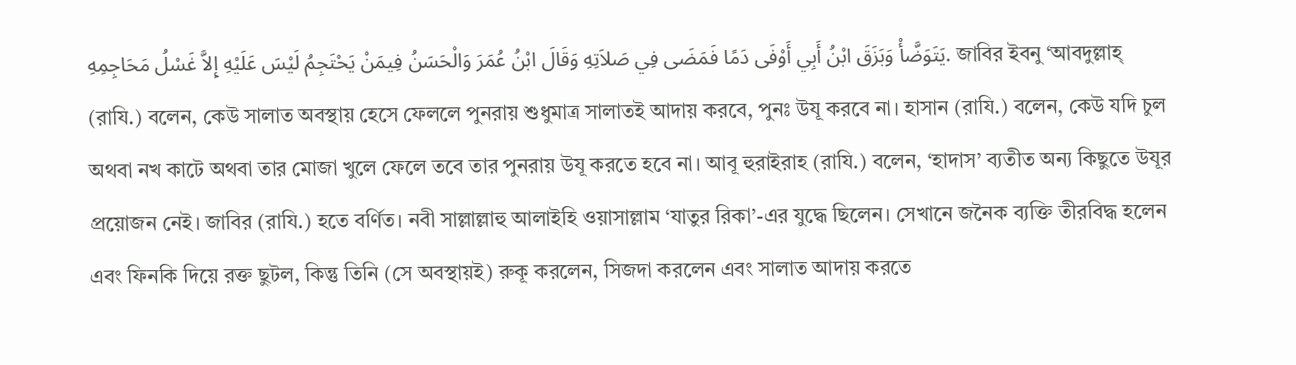يَتَوَضَّأْ وَبَزَقَ ابْنُ أَبِي أَوْفَى دَمًا فَمَضَى فِي صَلاَتِهِ وَقَالَ ابْنُ عُمَرَ وَالْحَسَنُ فِيمَنْ يَحْتَجِمُ لَيْسَ عَلَيْهِ إِلاَّ غَسْلُ مَحَاجِمِهِ. জাবির ইবনু ‘আবদুল্লাহ্ (রাযি.) বলেন, কেউ সালাত অবস্থায় হেসে ফেললে পুনরায় শুধুমাত্র সালাতই আদায় করবে, পুনঃ উযূ করবে না। হাসান (রাযি.) বলেন, কেউ যদি চুল অথবা নখ কাটে অথবা তার মোজা খুলে ফেলে তবে তার পুনরায় উযূ করতে হবে না। আবূ হুরাইরাহ (রাযি.) বলেন, ‘হাদাস’ ব্যতীত অন্য কিছুতে উযূর প্রয়োজন নেই। জাবির (রাযি.) হতে বর্ণিত। নবী সাল্লাল্লাহু আলাইহি ওয়াসাল্লাম ‘যাতুর রিকা’-এর যুদ্ধে ছিলেন। সেখানে জনৈক ব্যক্তি তীরবিদ্ধ হলেন এবং ফিনকি দিয়ে রক্ত ছুটল, কিন্তু তিনি (সে অবস্থায়ই) রুকূ করলেন, সিজদা করলেন এবং সালাত আদায় করতে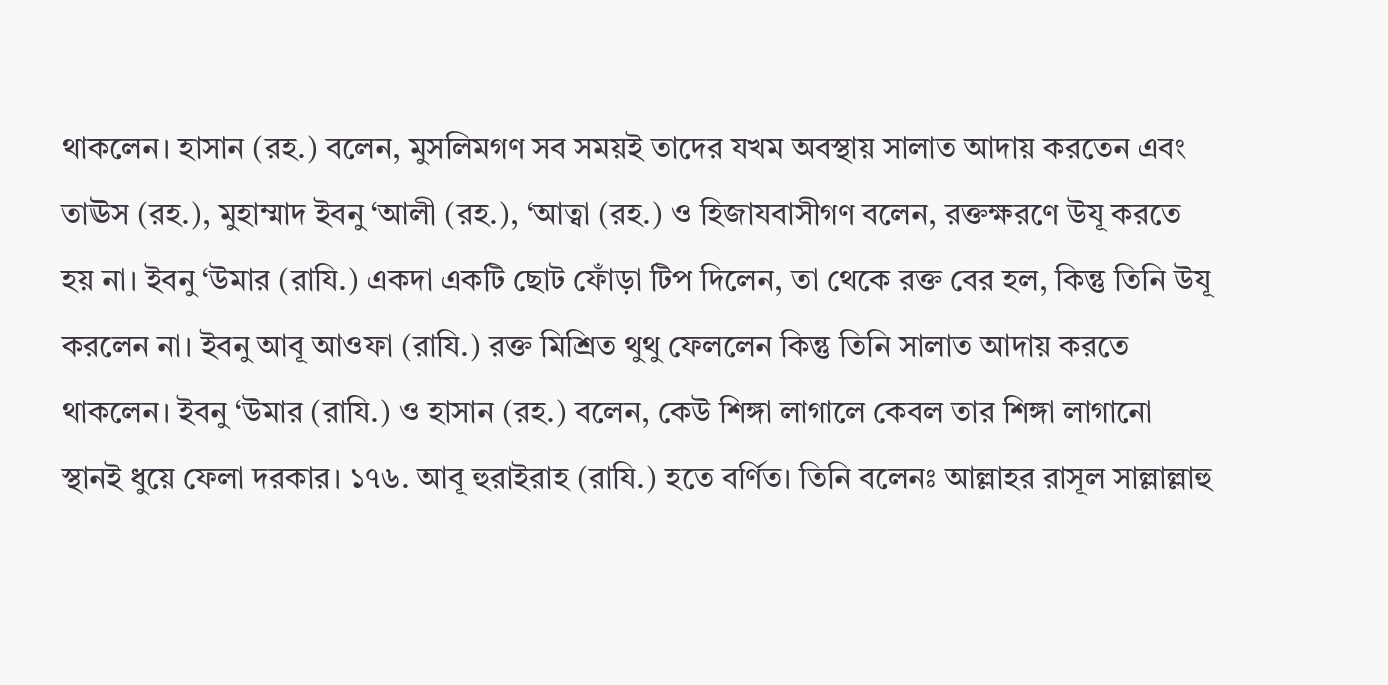থাকলেন। হাসান (রহ.) বলেন, মুসলিমগণ সব সময়ই তাদের যখম অবস্থায় সালাত আদায় করতেন এবং তাঊস (রহ.), মুহাম্মাদ ইবনু ‘আলী (রহ.), ‘আত্বা (রহ.) ও হিজাযবাসীগণ বলেন, রক্তক্ষরণে উযূ করতে হয় না। ইবনু ‘উমার (রাযি.) একদা একটি ছোট ফোঁড়া টিপ দিলেন, তা থেকে রক্ত বের হল, কিন্তু তিনি উযূ করলেন না। ইবনু আবূ আওফা (রাযি.) রক্ত মিশ্রিত থুথু ফেললেন কিন্তু তিনি সালাত আদায় করতে থাকলেন। ইবনু ‘উমার (রাযি.) ও হাসান (রহ.) বলেন, কেউ শিঙ্গা লাগালে কেবল তার শিঙ্গা লাগানো স্থানই ধুয়ে ফেলা দরকার। ১৭৬. আবূ হুরাইরাহ (রাযি.) হতে বর্ণিত। তিনি বলেনঃ আল্লাহর রাসূল সাল্লাল্লাহু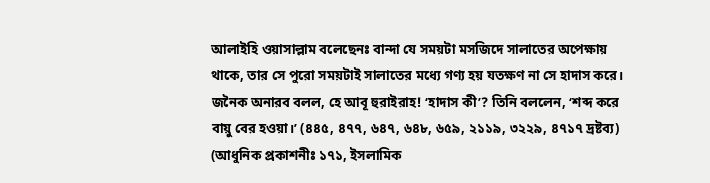আলাইহি ওয়াসাল্লাম বলেছেনঃ বান্দা যে সময়টা মসজিদে সালাতের অপেক্ষায় থাকে, তার সে পুরো সময়টাই সালাতের মধ্যে গণ্য হয় যতক্ষণ না সে হাদাস করে। জনৈক অনারব বলল, হে আবূ হুরাইরাহ! ‘হাদাস কী’? তিনি বললেন, ‘শব্দ করে বায়ু বের হওয়া।’ (৪৪৫, ৪৭৭, ৬৪৭, ৬৪৮, ৬৫৯, ২১১৯, ৩২২৯, ৪৭১৭ দ্রষ্টব্য) (আধুনিক প্রকাশনীঃ ১৭১, ইসলামিক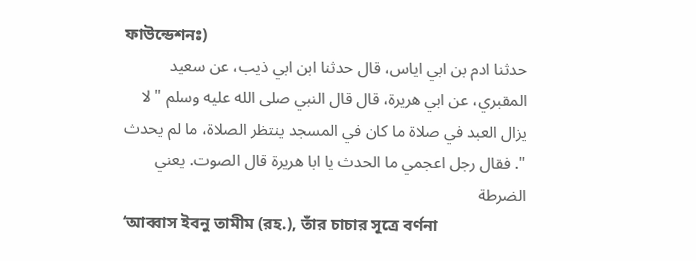ফাউন্ডেশনঃ)
حدثنا ادم بن ابي اياس، قال حدثنا ابن ابي ذيب، عن سعيد المقبري، عن ابي هريرة، قال قال النبي صلى الله عليه وسلم " لا يزال العبد في صلاة ما كان في المسجد ينتظر الصلاة، ما لم يحدث ". فقال رجل اعجمي ما الحدث يا ابا هريرة قال الصوت. يعني الضرطة
‘আব্বাস ইবনু তামীম (রহ.), তাঁর চাচার সূত্রে বর্ণনা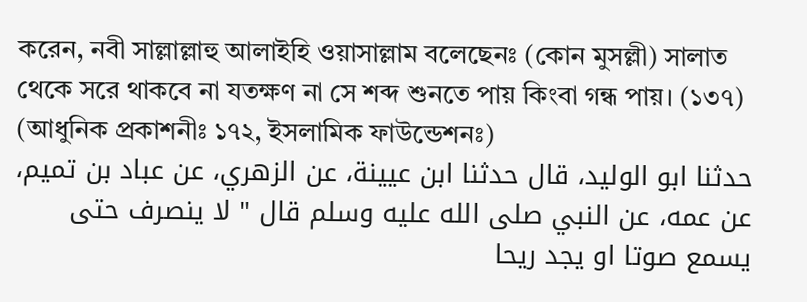করেন, নবী সাল্লাল্লাহু আলাইহি ওয়াসাল্লাম বলেছেনঃ (কোন মুসল্লী) সালাত থেকে সরে থাকবে না যতক্ষণ না সে শব্দ শুনতে পায় কিংবা গন্ধ পায়। (১৩৭) (আধুনিক প্রকাশনীঃ ১৭২, ইসলামিক ফাউন্ডেশনঃ)
حدثنا ابو الوليد، قال حدثنا ابن عيينة، عن الزهري، عن عباد بن تميم، عن عمه، عن النبي صلى الله عليه وسلم قال " لا ينصرف حتى يسمع صوتا او يجد ريحا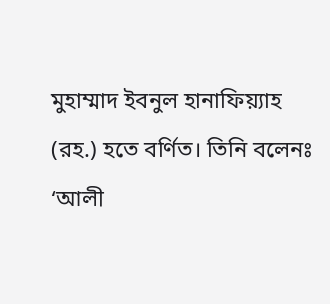মুহাম্মাদ ইবনুল হানাফিয়্যাহ (রহ.) হতে বর্ণিত। তিনি বলেনঃ ‘আলী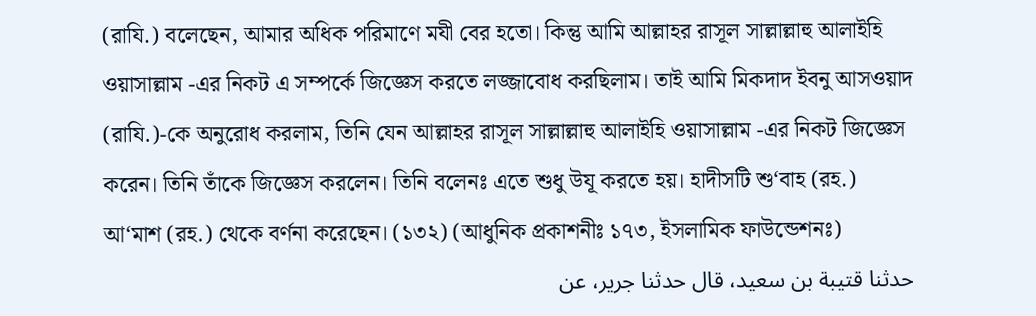(রাযি.) বলেছেন, আমার অধিক পরিমাণে মযী বের হতো। কিন্তু আমি আল্লাহর রাসূল সাল্লাল্লাহু আলাইহি ওয়াসাল্লাম -এর নিকট এ সম্পর্কে জিজ্ঞেস করতে লজ্জাবোধ করছিলাম। তাই আমি মিকদাদ ইবনু আসওয়াদ (রাযি.)-কে অনুরোধ করলাম, তিনি যেন আল্লাহর রাসূল সাল্লাল্লাহু আলাইহি ওয়াসাল্লাম -এর নিকট জিজ্ঞেস করেন। তিনি তাঁকে জিজ্ঞেস করলেন। তিনি বলেনঃ এতে শুধু উযূ করতে হয়। হাদীসটি শু‘বাহ (রহ.) আ‘মাশ (রহ.) থেকে বর্ণনা করেছেন। (১৩২) (আধুনিক প্রকাশনীঃ ১৭৩, ইসলামিক ফাউন্ডেশনঃ)
حدثنا قتيبة بن سعيد، قال حدثنا جرير، عن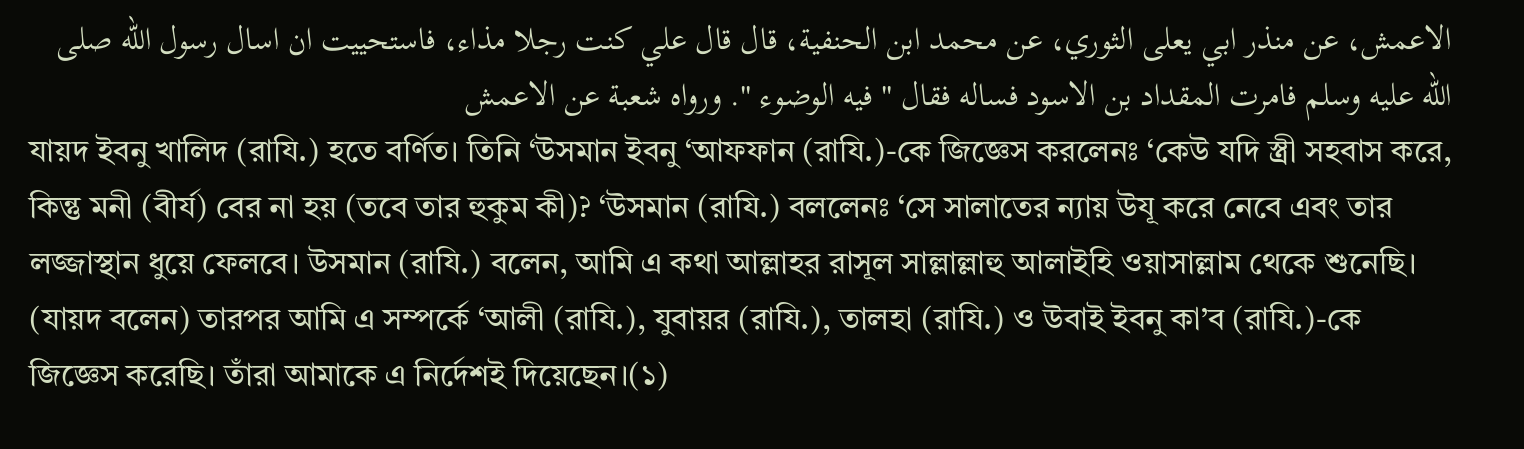الاعمش، عن منذر ابي يعلى الثوري، عن محمد ابن الحنفية، قال قال علي كنت رجلا مذاء، فاستحييت ان اسال رسول الله صلى الله عليه وسلم فامرت المقداد بن الاسود فساله فقال " فيه الوضوء ". ورواه شعبة عن الاعمش
যায়দ ইবনু খালিদ (রাযি.) হতে বর্ণিত। তিনি ‘উসমান ইবনু ‘আফফান (রাযি.)-কে জিজ্ঞেস করলেনঃ ‘কেউ যদি স্ত্রী সহবাস করে, কিন্তু মনী (বীর্য) বের না হয় (তবে তার হুকুম কী)? ‘উসমান (রাযি.) বললেনঃ ‘সে সালাতের ন্যায় উযূ করে নেবে এবং তার লজ্জাস্থান ধুয়ে ফেলবে। উসমান (রাযি.) বলেন, আমি এ কথা আল্লাহর রাসূল সাল্লাল্লাহু আলাইহি ওয়াসাল্লাম থেকে শুনেছি। (যায়দ বলেন) তারপর আমি এ সম্পর্কে ‘আলী (রাযি.), যুবায়র (রাযি.), তালহা (রাযি.) ও উবাই ইবনু কা’ব (রাযি.)-কে জিজ্ঞেস করেছি। তাঁরা আমাকে এ নির্দেশই দিয়েছেন।(১)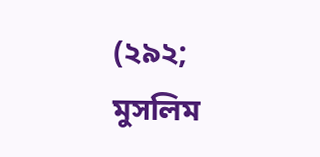(২৯২; মুসলিম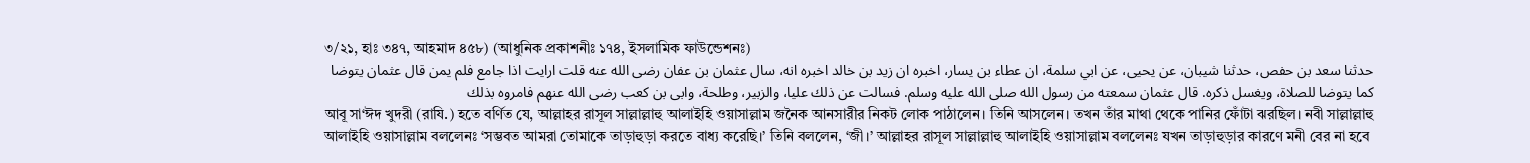৩/২১, হাঃ ৩৪৭, আহমাদ ৪৫৮) (আধুনিক প্রকাশনীঃ ১৭৪, ইসলামিক ফাউন্ডেশনঃ)
حدثنا سعد بن حفص، حدثنا شيبان، عن يحيى، عن ابي سلمة، ان عطاء بن يسار، اخبره ان زيد بن خالد اخبره انه، سال عثمان بن عفان رضى الله عنه قلت ارايت اذا جامع فلم يمن قال عثمان يتوضا كما يتوضا للصلاة، ويغسل ذكره. قال عثمان سمعته من رسول الله صلى الله عليه وسلم. فسالت عن ذلك عليا، والزبير، وطلحة، وابى بن كعب رضى الله عنهم فامروه بذلك
আবূ সা‘ঈদ খুদরী (রাযি.) হতে বর্ণিত যে, আল্লাহর রাসূল সাল্লাল্লাহু আলাইহি ওয়াসাল্লাম জনৈক আনসারীর নিকট লোক পাঠালেন। তিনি আসলেন। তখন তাঁর মাথা থেকে পানির ফোঁটা ঝরছিল। নবী সাল্লাল্লাহু আলাইহি ওয়াসাল্লাম বললেনঃ ‘সম্ভবত আমরা তোমাকে তাড়াহুড়া করতে বাধ্য করেছি।’ তিনি বললেন, ‘জী।’ আল্লাহর রাসূল সাল্লাল্লাহু আলাইহি ওয়াসাল্লাম বললেনঃ যখন তাড়াহুড়ার কারণে মনী বের না হবে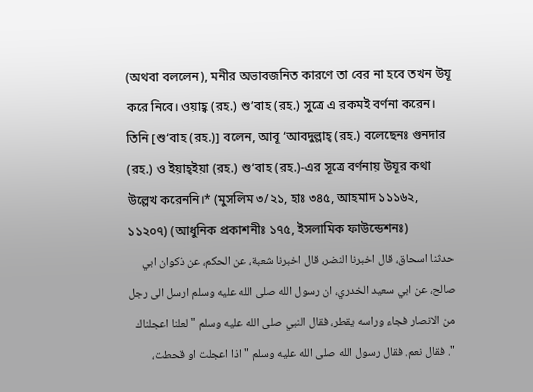(অথবা বললেন), মনীর অভাবজনিত কারণে তা বের না হবে তখন উযূ করে নিবে। ওয়াহ্ব (রহ.) শু’বাহ (রহ.) সুত্রে এ রকমই বর্ণনা করেন। তিনি [শু‘বাহ (রহ.)] বলেন, আবূ ‘আবদুল্লাহ্ (রহ.) বলেছেনঃ গুনদার (রহ.) ও ইয়াহ্ইয়া (রহ.) শু‘বাহ (রহ.)-এর সূত্রে বর্ণনায় উযূর কথা উল্লেখ করেননি।* (মুসলিম ৩/২১, হাঃ ৩৪৫, আহমাদ ১১১৬২, ১১২০৭) (আধুনিক প্রকাশনীঃ ১৭৫, ইসলামিক ফাউন্ডেশনঃ)
حدثنا اسحاق، قال اخبرنا النضر، قال اخبرنا شعبة، عن الحكم، عن ذكوان ابي صالح، عن ابي سعيد الخدري، ان رسول الله صلى الله عليه وسلم ارسل الى رجل من الانصار فجاء وراسه يقطر، فقال النبي صلى الله عليه وسلم " لعلنا اعجلناك ". فقال نعم. فقال رسول الله صلى الله عليه وسلم " اذا اعجلت او قحطت،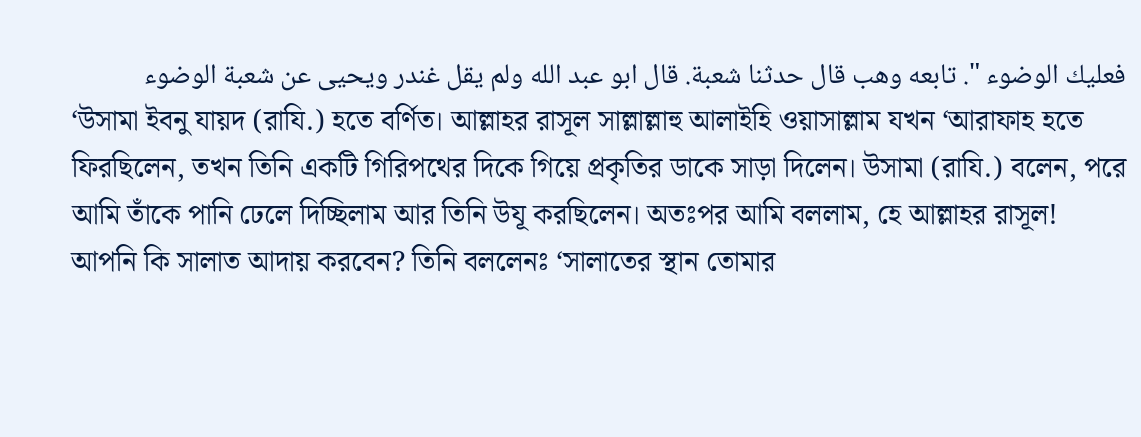فعليك الوضوء ". تابعه وهب قال حدثنا شعبة. قال ابو عبد الله ولم يقل غندر ويحيى عن شعبة الوضوء
‘উসামা ইবনু যায়দ (রাযি.) হতে বর্ণিত। আল্লাহর রাসূল সাল্লাল্লাহু আলাইহি ওয়াসাল্লাম যখন ‘আরাফাহ হতে ফিরছিলেন, তখন তিনি একটি গিরিপথের দিকে গিয়ে প্রকৃতির ডাকে সাড়া দিলেন। উসামা (রাযি.) বলেন, পরে আমি তাঁকে পানি ঢেলে দিচ্ছিলাম আর তিনি উযূ করছিলেন। অতঃপর আমি বললাম, হে আল্লাহর রাসূল! আপনি কি সালাত আদায় করবেন? তিনি বললেনঃ ‘সালাতের স্থান তোমার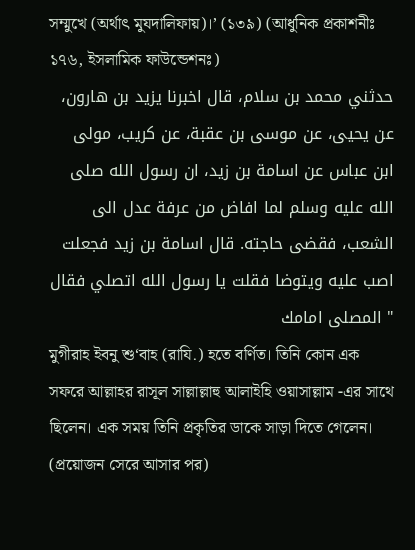সম্মুখে (অর্থাৎ মুযদালিফায়)।’ (১৩৯) (আধুনিক প্রকাশনীঃ ১৭৬, ইসলামিক ফাউন্ডেশনঃ)
حدثني محمد بن سلام، قال اخبرنا يزيد بن هارون، عن يحيى، عن موسى بن عقبة، عن كريب، مولى ابن عباس عن اسامة بن زيد، ان رسول الله صلى الله عليه وسلم لما افاض من عرفة عدل الى الشعب، فقضى حاجته. قال اسامة بن زيد فجعلت اصب عليه ويتوضا فقلت يا رسول الله اتصلي فقال " المصلى امامك
মুগীরাহ ইবনু শু‘বাহ (রাযি.) হতে বর্ণিত। তিনি কোন এক সফরে আল্লাহর রাসূল সাল্লাল্লাহু আলাইহি ওয়াসাল্লাম -এর সাথে ছিলেন। এক সময় তিনি প্রকৃতির ডাকে সাড়া দিতে গেলেন। (প্রয়োজন সেরে আসার পর)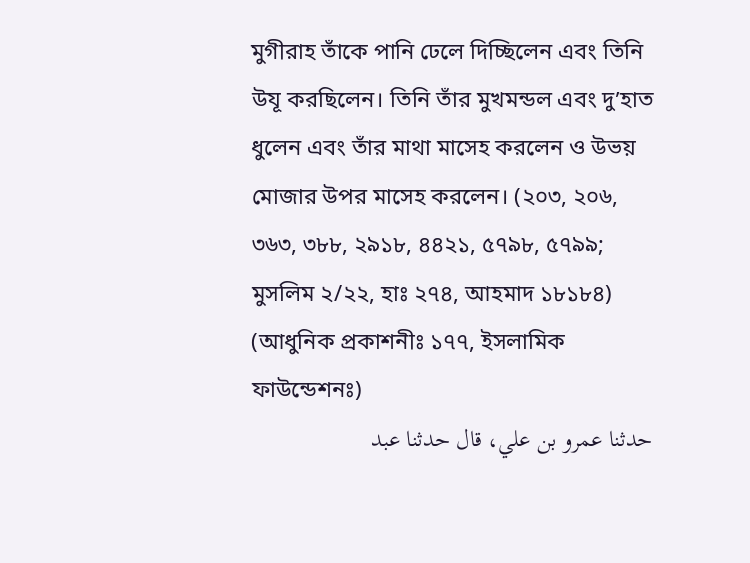মুগীরাহ তাঁকে পানি ঢেলে দিচ্ছিলেন এবং তিনি উযূ করছিলেন। তিনি তাঁর মুখমন্ডল এবং দু’হাত ধুলেন এবং তাঁর মাথা মাসেহ করলেন ও উভয় মোজার উপর মাসেহ করলেন। (২০৩, ২০৬, ৩৬৩, ৩৮৮, ২৯১৮, ৪৪২১, ৫৭৯৮, ৫৭৯৯; মুসলিম ২/২২, হাঃ ২৭৪, আহমাদ ১৮১৮৪) (আধুনিক প্রকাশনীঃ ১৭৭, ইসলামিক ফাউন্ডেশনঃ)
حدثنا عمرو بن علي، قال حدثنا عبد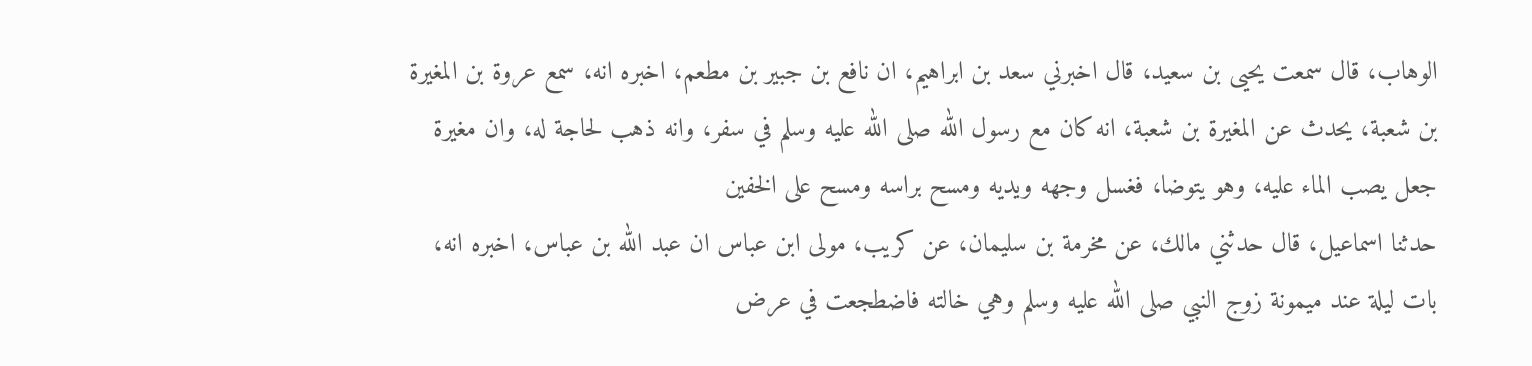الوهاب، قال سمعت يحيى بن سعيد، قال اخبرني سعد بن ابراهيم، ان نافع بن جبير بن مطعم، اخبره انه، سمع عروة بن المغيرة بن شعبة، يحدث عن المغيرة بن شعبة، انه كان مع رسول الله صلى الله عليه وسلم في سفر، وانه ذهب لحاجة له، وان مغيرة جعل يصب الماء عليه، وهو يتوضا، فغسل وجهه ويديه ومسح براسه ومسح على الخفين
حدثنا اسماعيل، قال حدثني مالك، عن مخرمة بن سليمان، عن كريب، مولى ابن عباس ان عبد الله بن عباس، اخبره انه، بات ليلة عند ميمونة زوج النبي صلى الله عليه وسلم وهي خالته فاضطجعت في عرض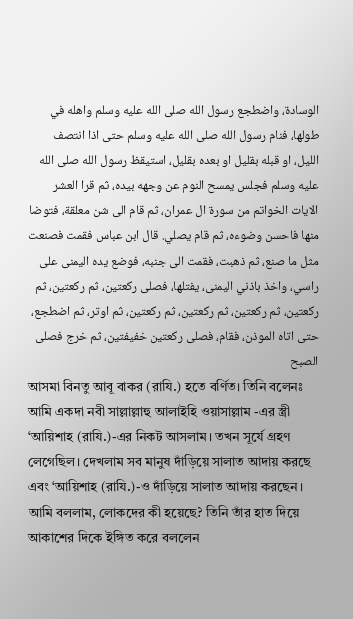الوسادة، واضطجع رسول الله صلى الله عليه وسلم واهله في طولها، فنام رسول الله صلى الله عليه وسلم حتى اذا انتصف الليل، او قبله بقليل او بعده بقليل، استيقظ رسول الله صلى الله عليه وسلم فجلس يمسح النوم عن وجهه بيده، ثم قرا العشر الايات الخواتم من سورة ال عمران، ثم قام الى شن معلقة، فتوضا منها فاحسن وضوءه، ثم قام يصلي. قال ابن عباس فقمت فصنعت مثل ما صنع، ثم ذهبت، فقمت الى جنبه، فوضع يده اليمنى على راسي، واخذ باذني اليمنى، يفتلها، فصلى ركعتين، ثم ركعتين، ثم ركعتين، ثم ركعتين، ثم ركعتين، ثم ركعتين، ثم اوتر، ثم اضطجع، حتى اتاه الموذن، فقام، فصلى ركعتين خفيفتين، ثم خرج فصلى الصبح
আসমা বিনতু আবূ বাকর (রাযি.) হতে বর্ণিত। তিনি বলেনঃ আমি একদা নবী সাল্লাল্লাহু আলাইহি ওয়াসাল্লাম -এর স্ত্রী ‘আয়িশাহ (রাযি.)-এর নিকট আসলাম। তখন সূর্যে গ্রহণ লেগেছিল। দেখলাম সব মানুষ দাঁড়িয়ে সালাত আদায় করছে এবং ‘আয়িশাহ (রাযি.)-ও দাঁড়িয়ে সালাত আদায় করছেন। আমি বললাম, লোকদের কী হয়েছে? তিনি তাঁর হাত দিয়ে আকাশের দিকে ইঙ্গিত করে বললেন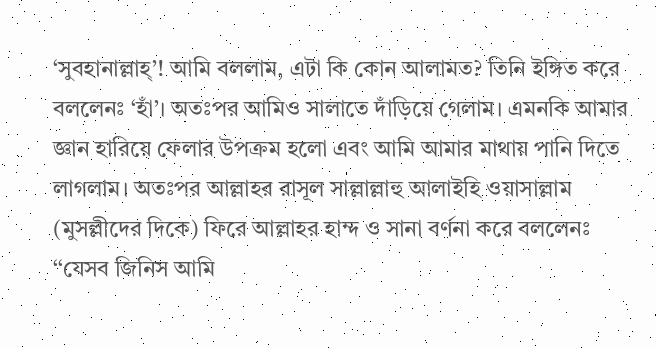‘সুবহানাল্লাহ্’! আমি বললাম, এটা কি কোন আলামত? তিনি ইঙ্গিত করে বললেনঃ ‘হাঁ’। অতঃপর আমিও সালাতে দাঁড়িয়ে গেলাম। এমনকি আমার জ্ঞান হারিয়ে ফেলার উপক্রম হলো এবং আমি আমার মাথায় পানি দিতে লাগলাম। অতঃপর আল্লাহর রাসূল সাল্লাল্লাহু আলাইহি ওয়াসাল্লাম (মুসল্লীদের দিকে) ফিরে আল্লাহর হাম্দ ও সানা বর্ণনা করে বললেনঃ ‘‘যেসব জিনিস আমি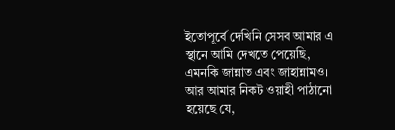ইতোপূর্বে দেখিনি সেসব আমার এ স্থানে আমি দেখতে পেয়েছি, এমনকি জান্নাত এবং জাহান্নামও। আর আমার নিকট ওয়াহী পাঠানো হয়েছে যে,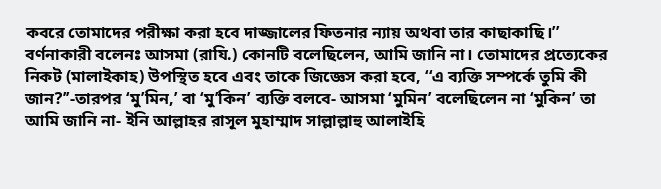কবরে তোমাদের পরীক্ষা করা হবে দাজ্জালের ফিতনার ন্যায় অথবা তার কাছাকাছি।’’ বর্ণনাকারী বলেনঃ আসমা (রাযি.) কোনটি বলেছিলেন, আমি জানি না। তোমাদের প্রত্যেকের নিকট (মালাইকাহ) উপস্থিত হবে এবং তাকে জিজ্ঞেস করা হবে, ‘‘এ ব্যক্তি সম্পর্কে তুমি কী জান?’’-তারপর ‘মু’মিন,’ বা ‘মু’কিন’ ব্যক্তি বলবে- আসমা ‘মুমিন’ বলেছিলেন না ‘মুকিন’ তা আমি জানি না- ইনি আল্লাহর রাসূল মুহাম্মাদ সাল্লাল্লাহু আলাইহি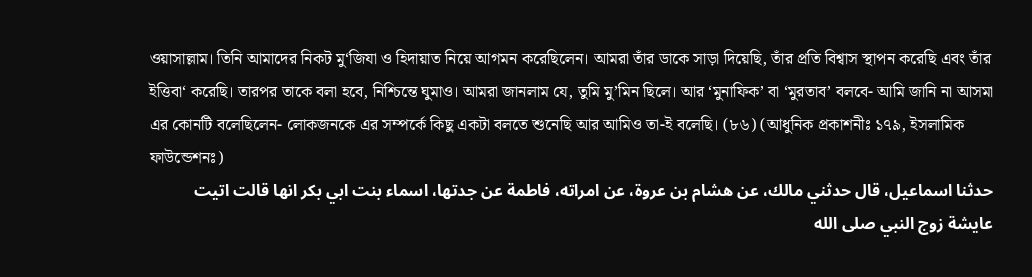ওয়াসাল্লাম। তিনি আমাদের নিকট মু‘জিযা ও হিদায়াত নিয়ে আগমন করেছিলেন। আমরা তাঁর ডাকে সাড়া দিয়েছি, তাঁর প্রতি বিশ্বাস স্থাপন করেছি এবং তাঁর ইত্তিবা‘ করেছি। তারপর তাকে বলা হবে, নিশ্চিন্তে ঘুমাও। আমরা জানলাম যে, তুমি মু’মিন ছিলে। আর ‘মুনাফিক’ বা ‘মুরতাব’ বলবে- আমি জানি না আসমা এর কোনটি বলেছিলেন- লোকজনকে এর সম্পর্কে কিছু একটা বলতে শুনেছি আর আমিও তা-ই বলেছি। (৮৬) (আধুনিক প্রকাশনীঃ ১৭৯, ইসলামিক ফাউন্ডেশনঃ)
حدثنا اسماعيل، قال حدثني مالك، عن هشام بن عروة، عن امراته، فاطمة عن جدتها، اسماء بنت ابي بكر انها قالت اتيت عايشة زوج النبي صلى الله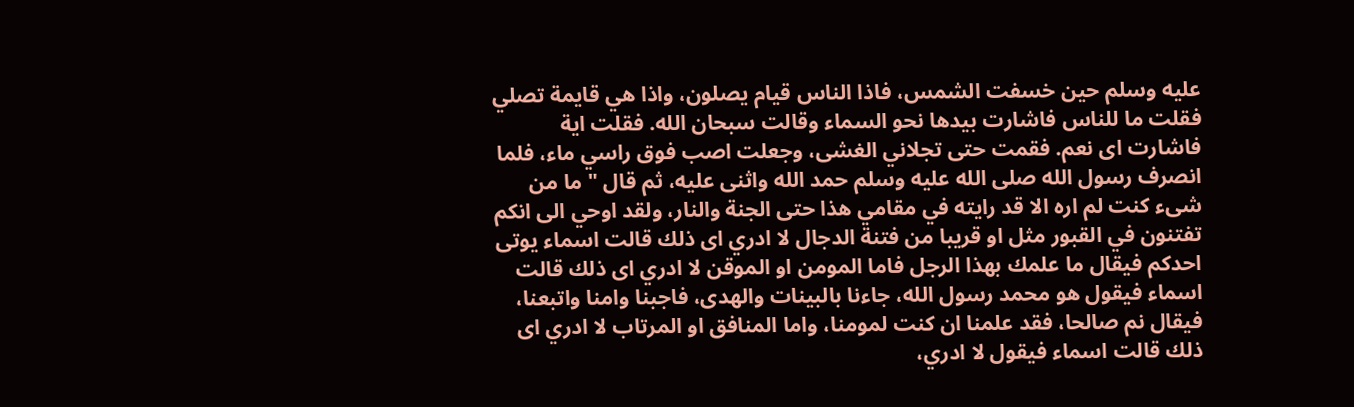عليه وسلم حين خسفت الشمس، فاذا الناس قيام يصلون، واذا هي قايمة تصلي فقلت ما للناس فاشارت بيدها نحو السماء وقالت سبحان الله. فقلت اية فاشارت اى نعم. فقمت حتى تجلاني الغشى، وجعلت اصب فوق راسي ماء، فلما انصرف رسول الله صلى الله عليه وسلم حمد الله واثنى عليه، ثم قال " ما من شىء كنت لم اره الا قد رايته في مقامي هذا حتى الجنة والنار، ولقد اوحي الى انكم تفتنون في القبور مثل او قريبا من فتنة الدجال لا ادري اى ذلك قالت اسماء يوتى احدكم فيقال ما علمك بهذا الرجل فاما المومن او الموقن لا ادري اى ذلك قالت اسماء فيقول هو محمد رسول الله، جاءنا بالبينات والهدى، فاجبنا وامنا واتبعنا، فيقال نم صالحا، فقد علمنا ان كنت لمومنا، واما المنافق او المرتاب لا ادري اى ذلك قالت اسماء فيقول لا ادري،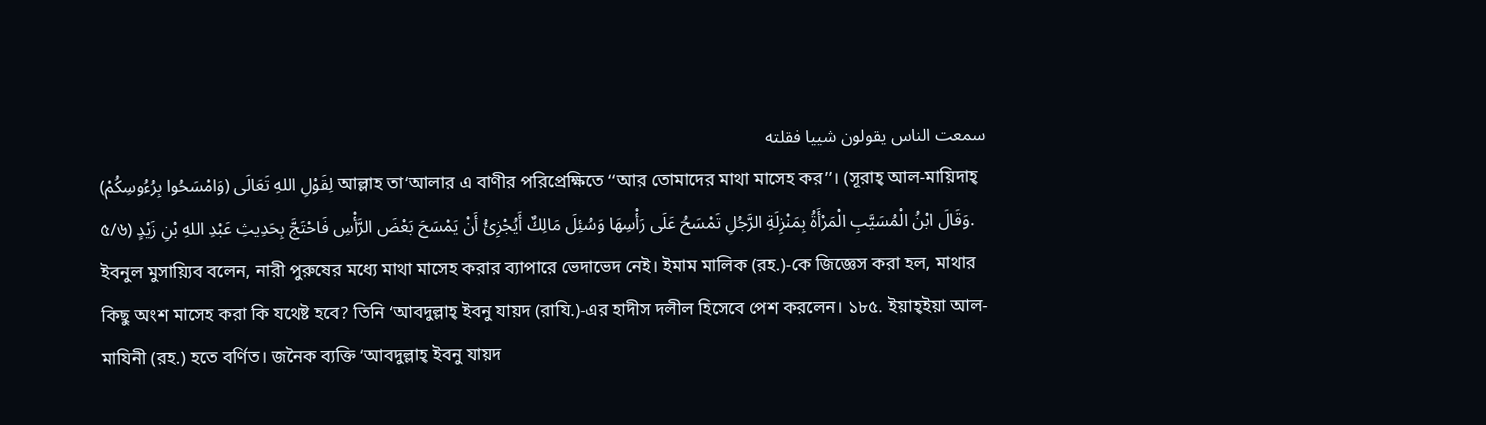سمعت الناس يقولون شييا فقلته
لِقَوْلِ اللهِ تَعَالَى (وَامْسَحُوا بِرُءُوسِكُمْ) আল্লাহ তা‘আলার এ বাণীর পরিপ্রেক্ষিতে ‘‘আর তোমাদের মাথা মাসেহ কর’’। (সূরাহ্ আল-মায়িদাহ্ ৫/৬) وَقَالَ ابْنُ الْمُسَيَّبِ الْمَرْأَةُ بِمَنْزِلَةِ الرَّجُلِ تَمْسَحُ عَلَى رَأْسِهَا وَسُئِلَ مَالِكٌ أَيُجْزِئُ أَنْ يَمْسَحَ بَعْضَ الرَّأْسِ فَاحْتَجَّ بِحَدِيثِ عَبْدِ اللهِ بْنِ زَيْدٍ. ইবনুল মুসায়্যিব বলেন, নারী পুরুষের মধ্যে মাথা মাসেহ করার ব্যাপারে ভেদাভেদ নেই। ইমাম মালিক (রহ.)-কে জিজ্ঞেস করা হল, মাথার কিছু অংশ মাসেহ করা কি যথেষ্ট হবে? তিনি ‘আবদুল্লাহ্ ইবনু যায়দ (রাযি.)-এর হাদীস দলীল হিসেবে পেশ করলেন। ১৮৫. ইয়াহ্ইয়া আল-মাযিনী (রহ.) হতে বর্ণিত। জনৈক ব্যক্তি ‘আবদুল্লাহ্ ইবনু যায়দ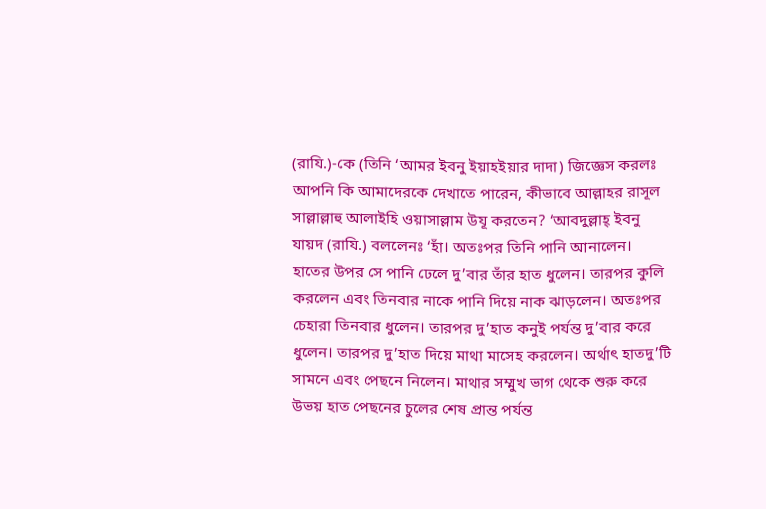(রাযি.)-কে (তিনি ‘আমর ইবনু ইয়াহইয়ার দাদা) জিজ্ঞেস করলঃ আপনি কি আমাদেরকে দেখাতে পারেন, কীভাবে আল্লাহর রাসূল সাল্লাল্লাহু আলাইহি ওয়াসাল্লাম উযূ করতেন? ‘আবদুল্লাহ্ ইবনু যায়দ (রাযি.) বললেনঃ ‘হাঁ। অতঃপর তিনি পানি আনালেন। হাতের উপর সে পানি ঢেলে দু’বার তাঁর হাত ধুলেন। তারপর কুলি করলেন এবং তিনবার নাকে পানি দিয়ে নাক ঝাড়লেন। অতঃপর চেহারা তিনবার ধুলেন। তারপর দু’হাত কনুই পর্যন্ত দু’বার করে ধুলেন। তারপর দু’হাত দিয়ে মাথা মাসেহ করলেন। অর্থাৎ হাতদু’টি সামনে এবং পেছনে নিলেন। মাথার সম্মুখ ভাগ থেকে শুরু করে উভয় হাত পেছনের চুলের শেষ প্রান্ত পর্যন্ত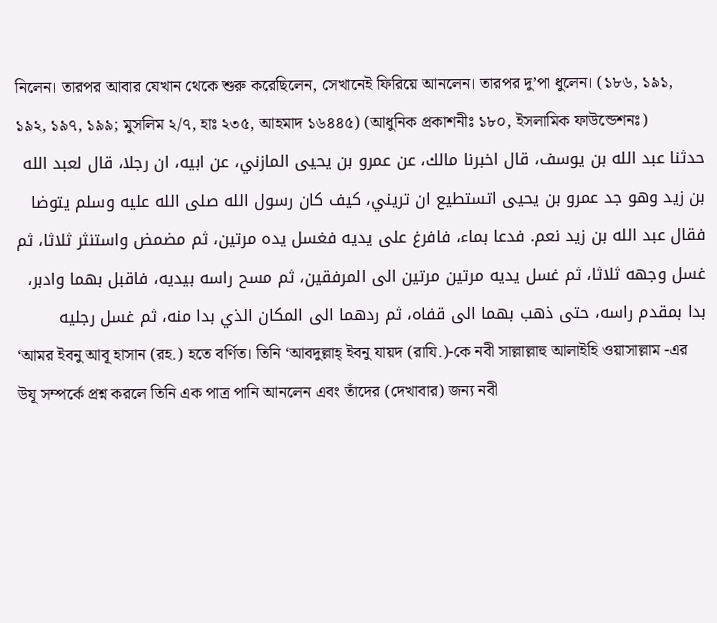নিলেন। তারপর আবার যেখান থেকে শুরু করেছিলেন, সেখানেই ফিরিয়ে আনলেন। তারপর দু’পা ধুলেন। (১৮৬, ১৯১, ১৯২, ১৯৭, ১৯৯; মুসলিম ২/৭, হাঃ ২৩৫, আহমাদ ১৬৪৪৫) (আধুনিক প্রকাশনীঃ ১৮০, ইসলামিক ফাউন্ডেশনঃ)
حدثنا عبد الله بن يوسف، قال اخبرنا مالك، عن عمرو بن يحيى المازني، عن ابيه، ان رجلا، قال لعبد الله بن زيد وهو جد عمرو بن يحيى اتستطيع ان تريني، كيف كان رسول الله صلى الله عليه وسلم يتوضا فقال عبد الله بن زيد نعم. فدعا بماء، فافرغ على يديه فغسل يده مرتين، ثم مضمض واستنثر ثلاثا، ثم غسل وجهه ثلاثا، ثم غسل يديه مرتين مرتين الى المرفقين، ثم مسح راسه بيديه، فاقبل بهما وادبر، بدا بمقدم راسه، حتى ذهب بهما الى قفاه، ثم ردهما الى المكان الذي بدا منه، ثم غسل رجليه
‘আমর ইবনু আবূ হাসান (রহ.) হতে বর্ণিত। তিনি ‘আবদুল্লাহ্ ইবনু যায়দ (রাযি.)-কে নবী সাল্লাল্লাহু আলাইহি ওয়াসাল্লাম -এর উযূ সম্পর্কে প্রশ্ন করলে তিনি এক পাত্র পানি আনলেন এবং তাঁদের (দেখাবার) জন্য নবী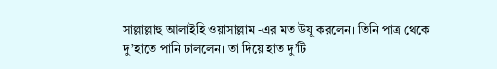সাল্লাল্লাহু আলাইহি ওয়াসাল্লাম -এর মত উযূ করলেন। তিনি পাত্র থেকে দু’হাতে পানি ঢাললেন। তা দিয়ে হাত দু’টি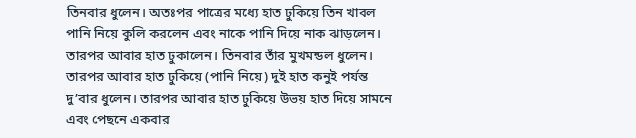তিনবার ধুলেন। অতঃপর পাত্রের মধ্যে হাত ঢুকিয়ে তিন খাবল পানি নিয়ে কুলি করলেন এবং নাকে পানি দিয়ে নাক ঝাড়লেন। তারপর আবার হাত ঢুকালেন। তিনবার তাঁর মুখমন্ডল ধুলেন। তারপর আবার হাত ঢুকিয়ে (পানি নিয়ে) দুই হাত কনুই পর্যন্ত দু’বার ধুলেন। তারপর আবার হাত ঢুকিয়ে উভয় হাত দিয়ে সামনে এবং পেছনে একবার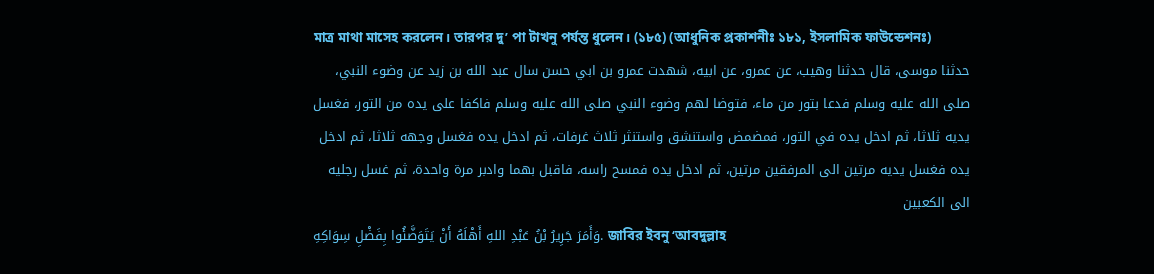মাত্র মাথা মাসেহ করলেন। তারপর দু’ পা টাখনু পর্যন্ত ধুলেন। (১৮৫) (আধুনিক প্রকাশনীঃ ১৮১, ইসলামিক ফাউন্ডেশনঃ)
حدثنا موسى، قال حدثنا وهيب، عن عمرو، عن ابيه، شهدت عمرو بن ابي حسن سال عبد الله بن زيد عن وضوء النبي، صلى الله عليه وسلم فدعا بتور من ماء، فتوضا لهم وضوء النبي صلى الله عليه وسلم فاكفا على يده من التور، فغسل يديه ثلاثا، ثم ادخل يده في التور، فمضمض واستنشق واستنثر ثلاث غرفات، ثم ادخل يده فغسل وجهه ثلاثا، ثم ادخل يده فغسل يديه مرتين الى المرفقين مرتين، ثم ادخل يده فمسح راسه، فاقبل بهما وادبر مرة واحدة، ثم غسل رجليه الى الكعبين
وَأَمَرَ جَرِيرُ بْنُ عَبْدِ اللهِ أَهْلَهُ أَنْ يَتَوَضَّئُوا بِفَضْلِ سِوَاكِهِ. জাবির ইবনু ‘আবদুল্লাহ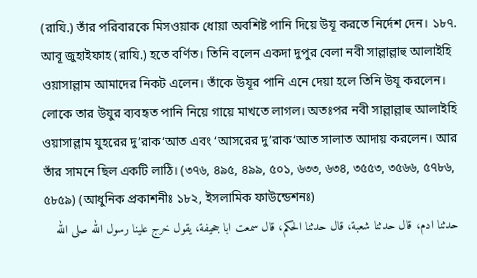(রাযি.) তাঁর পরিবারকে মিসওয়াক ধোয়া অবশিষ্ট পানি দিয়ে উযূ করতে নির্দেশ দেন। ১৮৭. আবূ জুহাইফাহ (রাযি.) হতে বর্ণিত। তিনি বলেন একদা দুপুর বেলা নবী সাল্লাল্লাহু আলাইহি ওয়াসাল্লাম আমাদের নিকট এলেন। তাঁকে উযূর পানি এনে দেয়া হলে তিনি উযূ করলেন। লোকে তার উযুর ব্যবহৃত পানি নিয়ে গায়ে মাখতে লাগল। অতঃপর নবী সাল্লাল্লাহু আলাইহি ওয়াসাল্লাম যুহরের দু’রাক‘আত এবং ‘আসরের দু’রাক‘আত সালাত আদায় করলেন। আর তাঁর সামনে ছিল একটি লাঠি। (৩৭৬, ৪৯৫, ৪৯৯, ৫০১, ৬৩৩, ৬৩৪, ৩৫৫৩, ৩৫৬৬, ৫৭৮৬, ৫৮৫৯) (আধুনিক প্রকাশনীঃ ১৮২, ইসলামিক ফাউন্ডেশনঃ)
حدثنا ادم، قال حدثنا شعبة، قال حدثنا الحكم، قال سمعت ابا جحيفة، يقول خرج علينا رسول الله صلى الله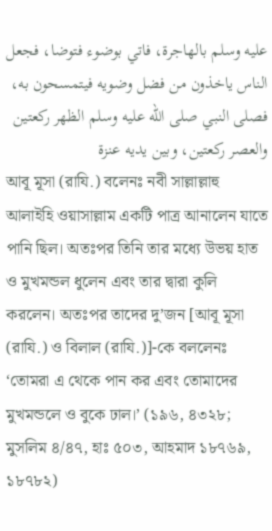عليه وسلم بالهاجرة، فاتي بوضوء فتوضا، فجعل الناس ياخذون من فضل وضويه فيتمسحون به، فصلى النبي صلى الله عليه وسلم الظهر ركعتين والعصر ركعتين، وبين يديه عنزة
আবূ মূসা (রাযি.) বলেনঃ নবী সাল্লাল্লাহু আলাইহি ওয়াসাল্লাম একটি পাত্র আনালেন যাতে পানি ছিল। অতঃপর তিনি তার মধ্যে উভয় হাত ও মুখমন্ডল ধুলেন এবং তার দ্বারা কুলি করলেন। অতঃপর তাদের দু’জন [আবূ মূসা (রাযি.) ও বিলাল (রাযি.)]-কে বললেনঃ ‘তোমরা এ থেকে পান কর এবং তোমাদের মুখমন্ডলে ও বুকে ঢাল।’ (১৯৬, ৪৩২৮; মুসলিম ৪/৪৭, হাঃ ৫০৩, আহমাদ ১৮৭৬৯, ১৮৭৮২)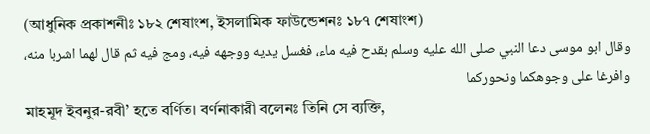(আধুনিক প্রকাশনীঃ ১৮২ শেষাংশ, ইসলামিক ফাউন্ডেশনঃ ১৮৭ শেষাংশ)
وقال ابو موسى دعا النبي صلى الله عليه وسلم بقدح فيه ماء، فغسل يديه ووجهه فيه، ومج فيه ثم قال لهما اشربا منه، وافرغا على وجوهكما ونحوركما
মাহমূদ ইবনুর-রবী’ হতে বর্ণিত। বর্ণনাকারী বলেনঃ তিনি সে ব্যক্তি,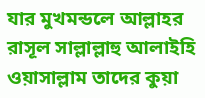যার মুখমন্ডলে আল্লাহর রাসূল সাল্লাল্লাহু আলাইহি ওয়াসাল্লাম তাদের কুয়া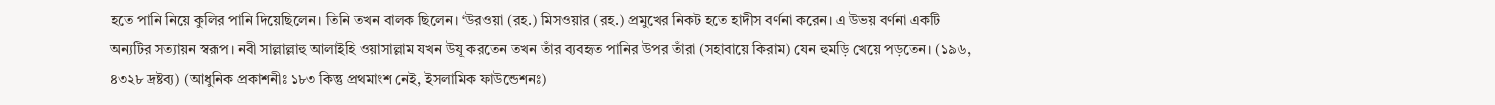হতে পানি নিয়ে কুলির পানি দিয়েছিলেন। তিনি তখন বালক ছিলেন। ‘উরওয়া (রহ.) মিসওয়ার (রহ.) প্রমুখের নিকট হতে হাদীস বর্ণনা করেন। এ উভয় বর্ণনা একটি অন্যটির সত্যায়ন স্বরূপ। নবী সাল্লাল্লাহু আলাইহি ওয়াসাল্লাম যখন উযূ করতেন তখন তাঁর ব্যবহৃত পানির উপর তাঁরা (সহাবায়ে কিরাম) যেন হুমড়ি খেয়ে পড়তেন। (১৯৬, ৪৩২৮ দ্রষ্টব্য) (আধুনিক প্রকাশনীঃ ১৮৩ কিন্তু প্রথমাংশ নেই, ইসলামিক ফাউন্ডেশনঃ)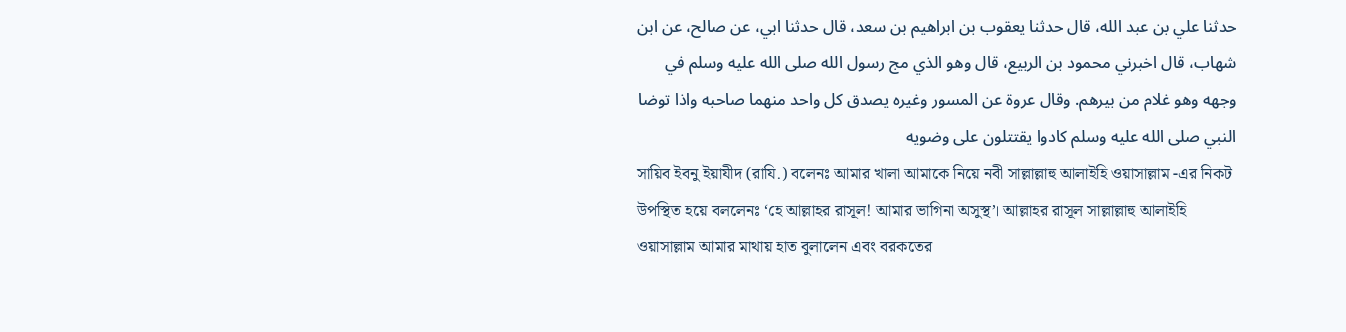حدثنا علي بن عبد الله، قال حدثنا يعقوب بن ابراهيم بن سعد، قال حدثنا ابي، عن صالح، عن ابن شهاب، قال اخبرني محمود بن الربيع، قال وهو الذي مج رسول الله صلى الله عليه وسلم في وجهه وهو غلام من بيرهم. وقال عروة عن المسور وغيره يصدق كل واحد منهما صاحبه واذا توضا النبي صلى الله عليه وسلم كادوا يقتتلون على وضويه
সায়িব ইবনু ইয়াযীদ (রাযি.) বলেনঃ আমার খালা আমাকে নিয়ে নবী সাল্লাল্লাহু আলাইহি ওয়াসাল্লাম -এর নিকট উপস্থিত হয়ে বললেনঃ ‘হে আল্লাহর রাসূল! আমার ভাগিনা অসুস্থ’। আল্লাহর রাসূল সাল্লাল্লাহু আলাইহি ওয়াসাল্লাম আমার মাথায় হাত বুলালেন এবং বরকতের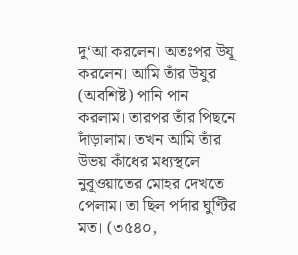দু‘আ করলেন। অতঃপর উযূ করলেন। আমি তাঁর উযুর (অবশিষ্ট) পানি পান করলাম। তারপর তাঁর পিছনে দাঁড়ালাম। তখন আমি তাঁর উভয় কাঁধের মধ্যস্থলে নুবূওয়াতের মোহর দেখতে পেলাম। তা ছিল পর্দার ঘুণ্টির মত। (৩৫৪০,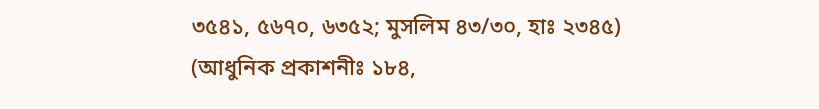৩৫৪১, ৫৬৭০, ৬৩৫২; মুসলিম ৪৩/৩০, হাঃ ২৩৪৫) (আধুনিক প্রকাশনীঃ ১৮৪,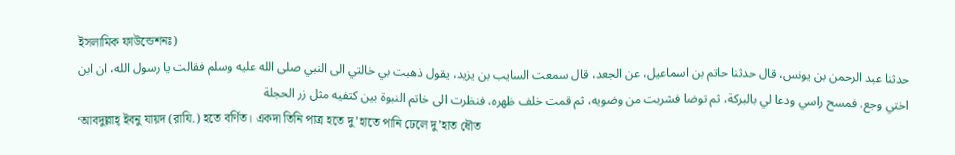ইসলামিক ফাউন্ডেশনঃ)
حدثنا عبد الرحمن بن يونس، قال حدثنا حاتم بن اسماعيل، عن الجعد، قال سمعت السايب بن يزيد، يقول ذهبت بي خالتي الى النبي صلى الله عليه وسلم فقالت يا رسول الله، ان ابن اختي وجع. فمسح راسي ودعا لي بالبركة، ثم توضا فشربت من وضويه، ثم قمت خلف ظهره، فنظرت الى خاتم النبوة بين كتفيه مثل زر الحجلة
‘আবদুল্লাহ্ ইবনু যায়দ (রাযি.) হতে বর্ণিত। একদা তিনি পাত্র হতে দু’হাতে পানি ঢেলে দু’হাত ধৌত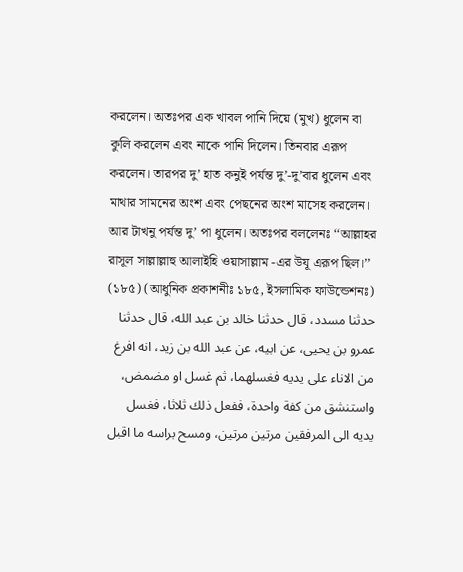করলেন। অতঃপর এক খাবল পানি দিয়ে (মুখ) ধুলেন বা কুলি করলেন এবং নাকে পানি দিলেন। তিনবার এরূপ করলেন। তারপর দু’ হাত কনুই পর্যন্ত দু’-দু’বার ধুলেন এবং মাথার সামনের অংশ এবং পেছনের অংশ মাসেহ করলেন। আর টাখনু পর্যন্ত দু’ পা ধুলেন। অতঃপর বললেনঃ ‘‘আল্লাহর রাসূল সাল্লাল্লাহু আলাইহি ওয়াসাল্লাম -এর উযূ এরূপ ছিল।’’ (১৮৫) (আধুনিক প্রকাশনীঃ ১৮৫, ইসলামিক ফাউন্ডেশনঃ)
حدثنا مسدد، قال حدثنا خالد بن عبد الله، قال حدثنا عمرو بن يحيى، عن ابيه، عن عبد الله بن زيد، انه افرغ من الاناء على يديه فغسلهما، ثم غسل او مضمض، واستنشق من كفة واحدة، ففعل ذلك ثلاثا، فغسل يديه الى المرفقين مرتين مرتين، ومسح براسه ما اقبل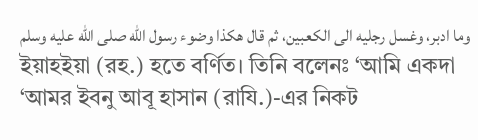وما ادبر، وغسل رجليه الى الكعبين، ثم قال هكذا وضوء رسول الله صلى الله عليه وسلم
ইয়াহইয়া (রহ.) হতে বর্ণিত। তিনি বলেনঃ ‘আমি একদা ‘আমর ইবনু আবূ হাসান (রাযি.)-এর নিকট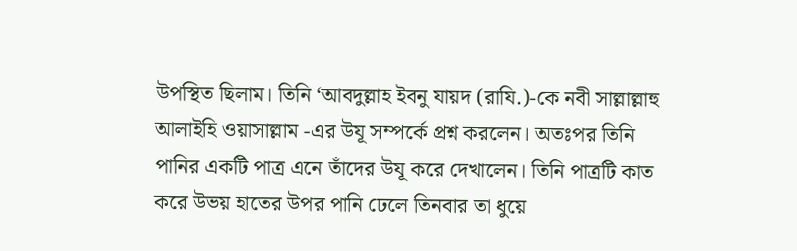উপস্থিত ছিলাম। তিনি ‘আবদুল্লাহ ইবনু যায়দ (রাযি.)-কে নবী সাল্লাল্লাহু আলাইহি ওয়াসাল্লাম -এর উযূ সম্পর্কে প্রশ্ন করলেন। অতঃপর তিনি পানির একটি পাত্র এনে তাঁদের উযূ করে দেখালেন। তিনি পাত্রটি কাত করে উভয় হাতের উপর পানি ঢেলে তিনবার তা ধুয়ে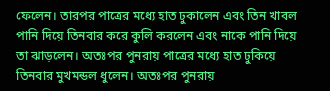ফেলেন। তারপর পাত্রের মধ্যে হাত ঢুকালেন এবং তিন খাবল পানি দিয়ে তিনবার করে কুলি করলেন এবং নাকে পানি দিয়ে তা ঝাড়লেন। অতঃপর পুনরায় পাত্রের মধ্যে হাত ঢুকিয়ে তিনবার মুখমন্ডল ধুলেন। অতঃপর পুনরায়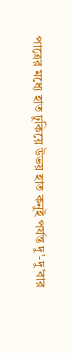পাত্রের মধ্যে হাত ঢুকিয়ে উভয় হাত কনুই পর্যন্ত দু’-দু’বার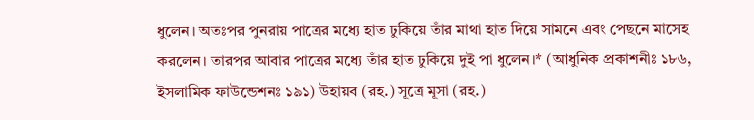ধুলেন। অতঃপর পুনরায় পাত্রের মধ্যে হাত ঢুকিয়ে তাঁর মাথা হাত দিয়ে সামনে এবং পেছনে মাসেহ করলেন। তারপর আবার পাত্রের মধ্যে তাঁর হাত ঢুকিয়ে দুই পা ধুলেন।* (আধুনিক প্রকাশনীঃ ১৮৬, ইসলামিক ফাউন্ডেশনঃ ১৯১) উহায়ব (রহ.) সূত্রে মূসা (রহ.)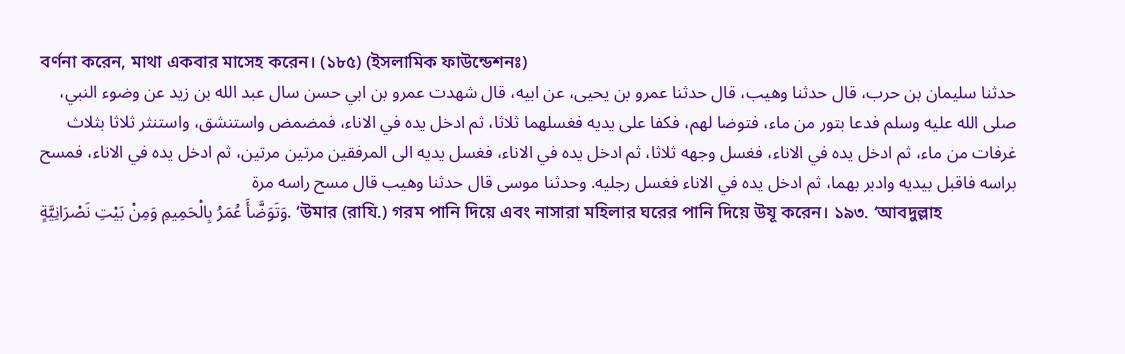বর্ণনা করেন, মাথা একবার মাসেহ করেন। (১৮৫) (ইসলামিক ফাউন্ডেশনঃ)
حدثنا سليمان بن حرب، قال حدثنا وهيب، قال حدثنا عمرو بن يحيى، عن ابيه، قال شهدت عمرو بن ابي حسن سال عبد الله بن زيد عن وضوء النبي، صلى الله عليه وسلم فدعا بتور من ماء، فتوضا لهم، فكفا على يديه فغسلهما ثلاثا، ثم ادخل يده في الاناء، فمضمض واستنشق، واستنثر ثلاثا بثلاث غرفات من ماء، ثم ادخل يده في الاناء، فغسل وجهه ثلاثا، ثم ادخل يده في الاناء، فغسل يديه الى المرفقين مرتين مرتين، ثم ادخل يده في الاناء، فمسح براسه فاقبل بيديه وادبر بهما، ثم ادخل يده في الاناء فغسل رجليه. وحدثنا موسى قال حدثنا وهيب قال مسح راسه مرة
وَتَوَضَّأَ عُمَرُ بِالْحَمِيمِ وَمِنْ بَيْتِ نَصْرَانِيَّةٍ. ‘উমার (রাযি.) গরম পানি দিয়ে এবং নাসারা মহিলার ঘরের পানি দিয়ে উযূ করেন। ১৯৩. ‘আবদুল্লাহ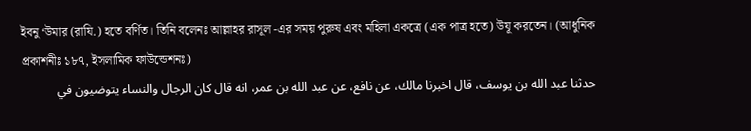ইবনু ‘উমার (রাযি.) হতে বর্ণিত। তিনি বলেনঃ আল্লাহর রাসূল -এর সময় পুরুষ এবং মহিলা একত্রে (এক পাত্র হতে) উযূ করতেন। (আধুনিক প্রকাশনীঃ ১৮৭, ইসলামিক ফাউন্ডেশনঃ)
حدثنا عبد الله بن يوسف، قال اخبرنا مالك، عن نافع، عن عبد الله بن عمر، انه قال كان الرجال والنساء يتوضيون في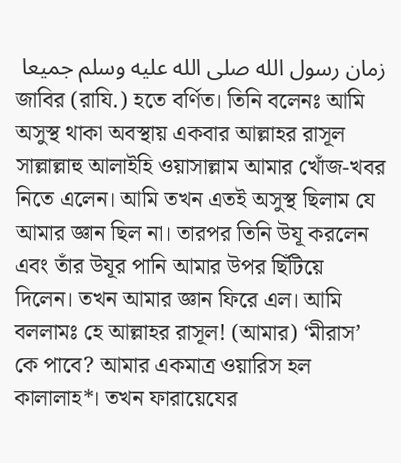زمان رسول الله صلى الله عليه وسلم جميعا
জাবির (রাযি.) হতে বর্ণিত। তিনি বলেনঃ আমি অসুস্থ থাকা অবস্থায় একবার আল্লাহর রাসূল সাল্লাল্লাহু আলাইহি ওয়াসাল্লাম আমার খোঁজ-খবর নিতে এলেন। আমি তখন এতই অসুস্থ ছিলাম যে আমার জ্ঞান ছিল না। তারপর তিনি উযূ করলেন এবং তাঁর উযূর পানি আমার উপর ছিঁটিয়ে দিলেন। তখন আমার জ্ঞান ফিরে এল। আমি বললামঃ হে আল্লাহর রাসূল! (আমার) ‘মীরাস’ কে পাবে? আমার একমাত্র ওয়ারিস হল কালালাহ*। তখন ফারায়েযের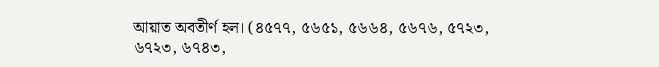আয়াত অবতীর্ণ হল। (৪৫৭৭, ৫৬৫১, ৫৬৬৪, ৫৬৭৬, ৫৭২৩, ৬৭২৩, ৬৭৪৩,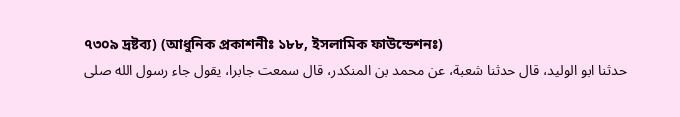৭৩০৯ দ্রষ্টব্য) (আধুনিক প্রকাশনীঃ ১৮৮, ইসলামিক ফাউন্ডেশনঃ)
حدثنا ابو الوليد، قال حدثنا شعبة، عن محمد بن المنكدر، قال سمعت جابرا، يقول جاء رسول الله صلى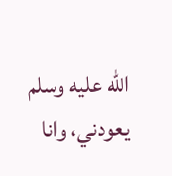الله عليه وسلم يعودني، وانا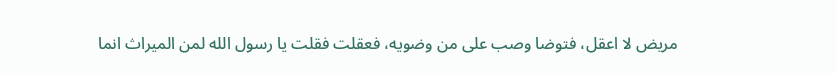مريض لا اعقل، فتوضا وصب على من وضويه، فعقلت فقلت يا رسول الله لمن الميراث انما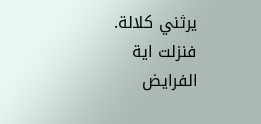يرثني كلالة. فنزلت اية الفرايض